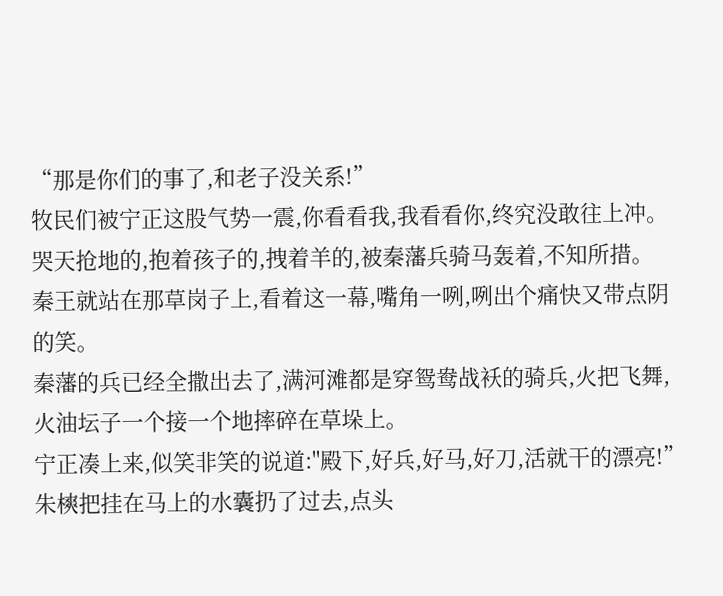“那是你们的事了,和老子没关系!”
牧民们被宁正这股气势一震,你看看我,我看看你,终究没敢往上冲。
哭天抢地的,抱着孩子的,拽着羊的,被秦藩兵骑马轰着,不知所措。
秦王就站在那草岗子上,看着这一幕,嘴角一咧,咧出个痛快又带点阴的笑。
秦藩的兵已经全撒出去了,满河滩都是穿鸳鸯战袄的骑兵,火把飞舞,火油坛子一个接一个地摔碎在草垛上。
宁正凑上来,似笑非笑的说道:"殿下,好兵,好马,好刀,活就干的漂亮!”
朱樉把挂在马上的水囊扔了过去,点头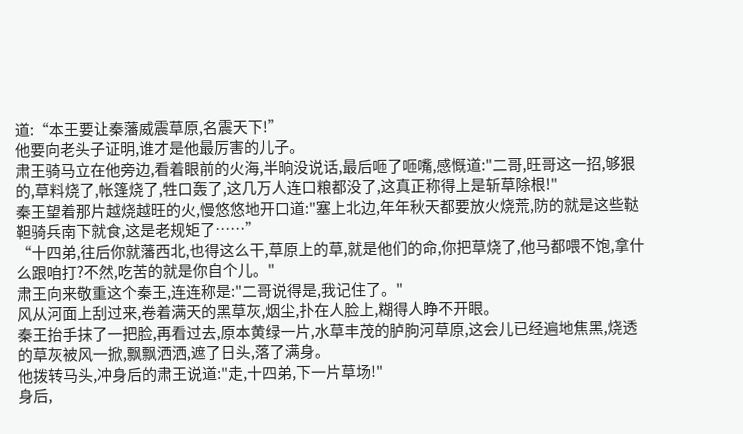道:“本王要让秦藩威震草原,名震天下!”
他要向老头子证明,谁才是他最厉害的儿子。
肃王骑马立在他旁边,看着眼前的火海,半晌没说话,最后咂了咂嘴,感慨道:"二哥,旺哥这一招,够狠的,草料烧了,帐篷烧了,牲口轰了,这几万人连口粮都没了,这真正称得上是斩草除根!"
秦王望着那片越烧越旺的火,慢悠悠地开口道:"塞上北边,年年秋天都要放火烧荒,防的就是这些鞑靼骑兵南下就食,这是老规矩了……”
“十四弟,往后你就藩西北,也得这么干,草原上的草,就是他们的命,你把草烧了,他马都喂不饱,拿什么跟咱打?不然,吃苦的就是你自个儿。"
肃王向来敬重这个秦王,连连称是:"二哥说得是,我记住了。"
风从河面上刮过来,卷着满天的黑草灰,烟尘,扑在人脸上,糊得人睁不开眼。
秦王抬手抹了一把脸,再看过去,原本黄绿一片,水草丰茂的胪朐河草原,这会儿已经遍地焦黑,烧透的草灰被风一掀,飘飘洒洒,遮了日头,落了满身。
他拨转马头,冲身后的肃王说道:"走,十四弟,下一片草场!"
身后,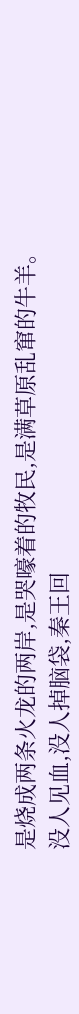是烧成两条火龙的两岸,是哭嚎着的牧民,是满草原乱窜的牛羊。
没人见血,没人掉脑袋,秦王回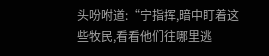头吩咐道:“宁指挥,暗中盯着这些牧民,看看他们往哪里逃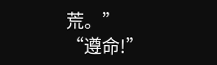荒。”
“遵命!”